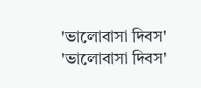'ভালোবাসা দিবস'
'ভালোবাসা দিবস'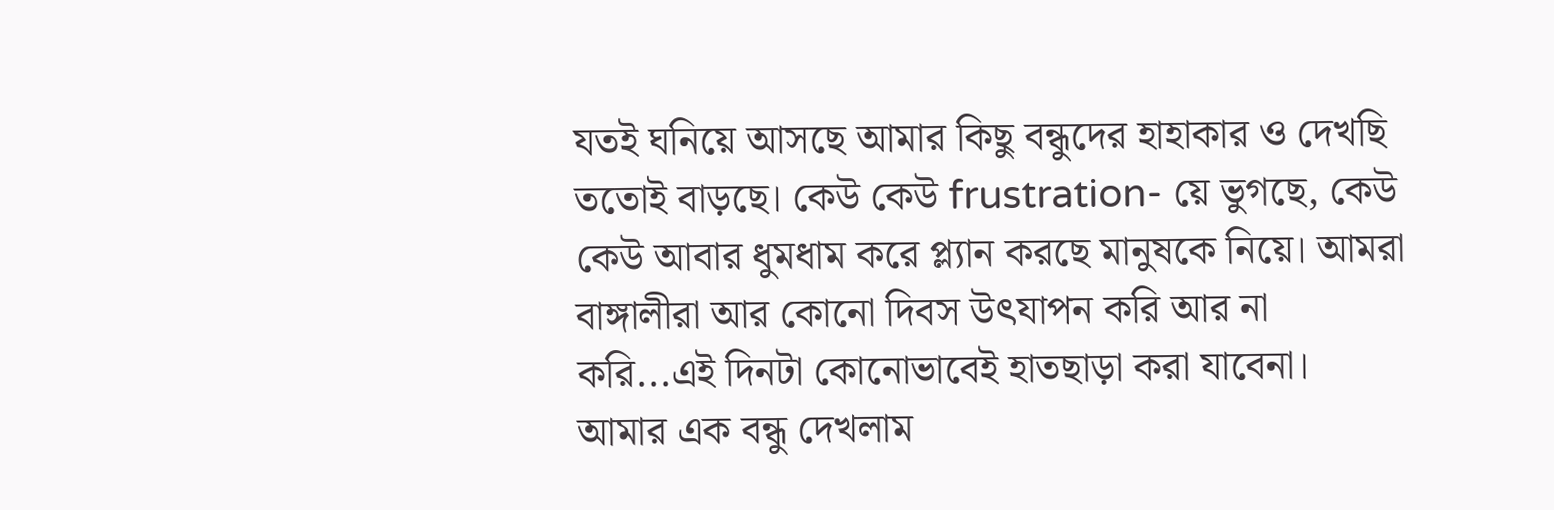যতই ঘনিয়ে আসছে আমার কিছু বন্ধুদের হাহাকার ও দেখছি ততোই বাড়ছে। কেউ কেউ frustration- য়ে ভুগছে, কেউ কেউ আবার ধুমধাম করে প্ল্যান করছে মানুষকে নিয়ে। আমরা বাঙ্গালীরা আর কোনো দিবস উৎযাপন করি আর না করি...এই দিনটা কোনোভাবেই হাতছাড়া করা যাবেনা।
আমার এক বন্ধু দেখলাম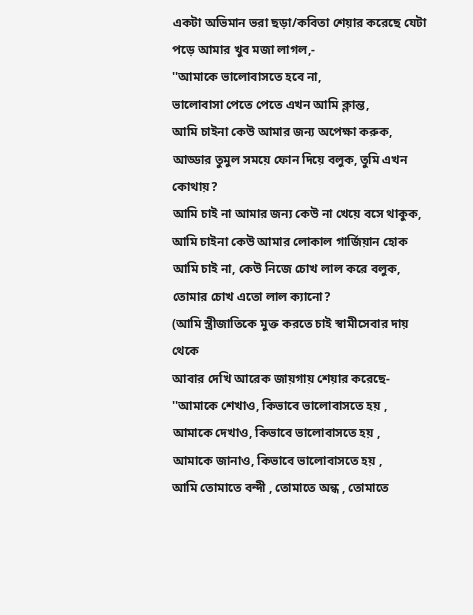একটা অভিমান ভরা ছড়া/কবিতা শেয়ার করেছে যেটা পড়ে আমার খুব মজা লাগল,-
''আমাকে ভালোবাসতে হবে না,
ভালোবাসা পেতে পেতে এখন আমি ক্লান্ত,
আমি চাইনা কেউ আমার জন্য অপেক্ষা করুক,
আড্ডার তুমুল সময়ে ফোন দিয়ে বলুক, তুমি এখন কোথায়?
আমি চাই না আমার জন্য কেউ না খেয়ে বসে থাকুক,
আমি চাইনা কেউ আমার লোকাল গার্জিয়ান হোক
আমি চাই না, কেউ নিজে চোখ লাল করে বলুক,
তোমার চোখ এতো লাল ক্যানো?
(আমি স্ত্রীজাতিকে মুক্ত করতে চাই স্বামীসেবার দায় থেকে
আবার দেখি আরেক জায়গায় শেয়ার করেছে-
''আমাকে শেখাও, কিভাবে ভালোবাসতে হয় ,
আমাকে দেখাও, কিভাবে ভালোবাসতে হয় ,
আমাকে জানাও, কিভাবে ভালোবাসতে হয় ,
আমি তোমাতে বন্দী , তোমাতে অন্ধ , তোমাতে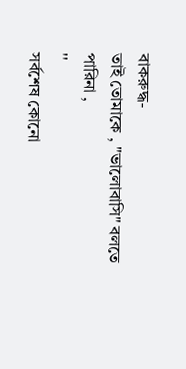বাকরুদ্ধ-
তাই তোমাকে , "ভালোবাসি" বলতে পারিনা ,
''
সর্বশেষ কোনো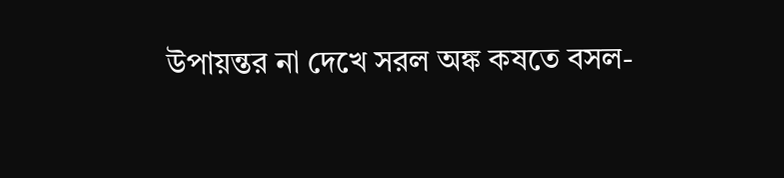উপায়ন্তর না দেখে সরল অঙ্ক কষতে বসল-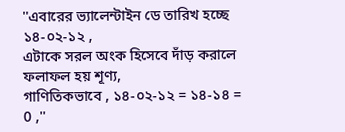''এবারের ভ্যালেন্টাইন ডে তারিখ হচ্ছে ১৪-০২-১২ ,
এটাকে সরল অংক হিসেবে দাঁড় করালে ফলাফল হয় শূণ্য,
গাণিতিকভাবে , ১৪-০২-১২ = ১৪-১৪ = 0 ,''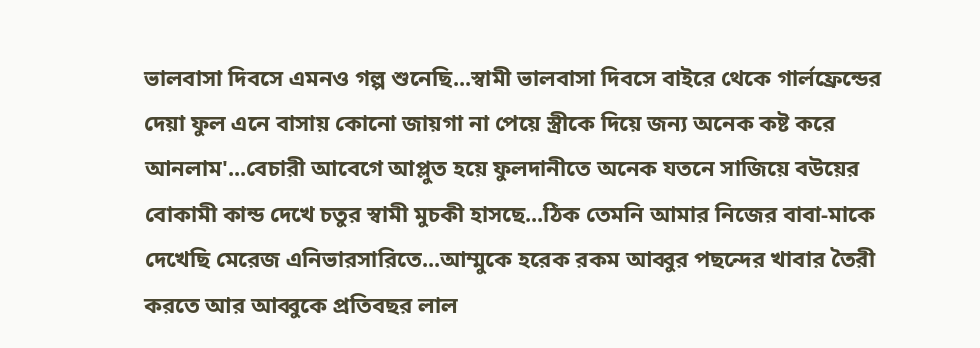ভালবাসা দিবসে এমনও গল্প শুনেছি...স্বামী ভালবাসা দিবসে বাইরে থেকে গার্লফ্রেন্ডের দেয়া ফুল এনে বাসায় কোনো জায়গা না পেয়ে স্ত্রীকে দিয়ে জন্য অনেক কষ্ট করে আনলাম'...বেচারী আবেগে আপ্লুত হয়ে ফুলদানীতে অনেক যতনে সাজিয়ে বউয়ের বোকামী কান্ড দেখে চতুর স্বামী মুচকী হাসছে...ঠিক তেমনি আমার নিজের বাবা-মাকে দেখেছি মেরেজ এনিভারসারিতে...আম্মুকে হরেক রকম আব্বুর পছন্দের খাবার তৈরী করতে আর আব্বুকে প্রতিবছর লাল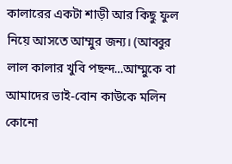কালারের একটা শাড়ী আর কিছু ফুল নিয়ে আসতে আম্মুর জন্য। (আব্বুর লাল কালার খুবি পছন্দ...আম্মুকে বা আমাদের ভাই-বোন কাউকে মলিন কোনো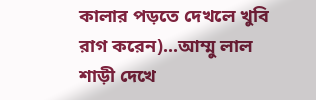কালার পড়তে দেখলে খুবি রাগ করেন)...আম্মু লাল শাড়ী দেখে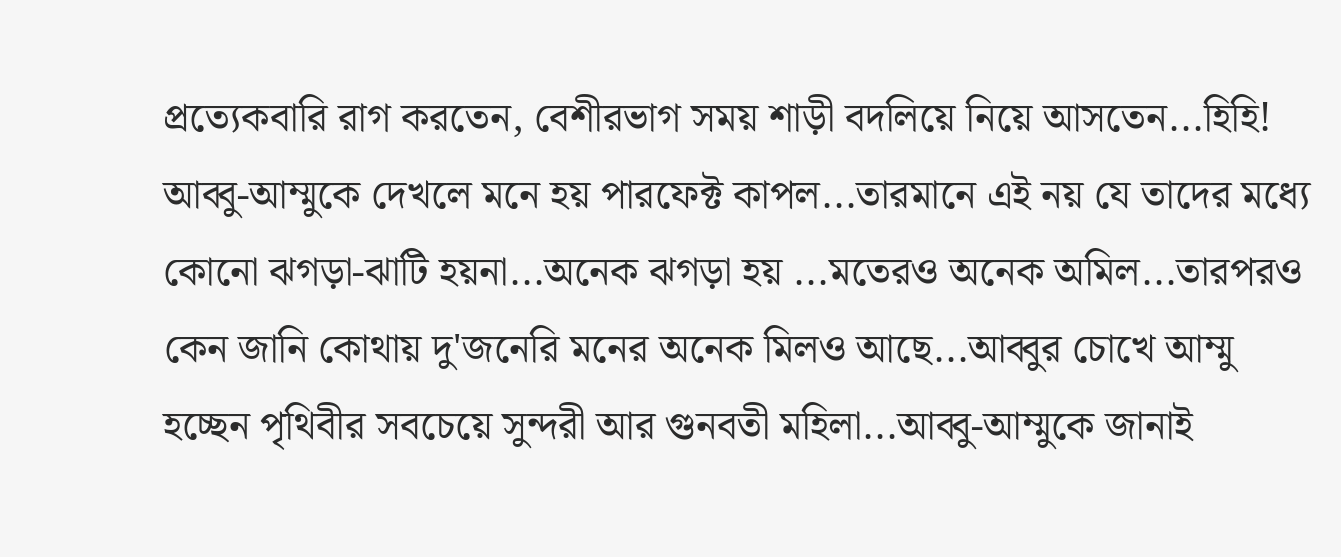প্রত্যেকবারি রাগ করতেন, বেশীরভাগ সময় শাড়ী বদলিয়ে নিয়ে আসতেন...হিহি! আব্বু-আম্মুকে দেখলে মনে হয় পারফেক্ট কাপল...তারমানে এই নয় যে তাদের মধ্যে কোনো ঝগড়া-ঝাটি হয়না...অনেক ঝগড়া হয় ...মতেরও অনেক অমিল...তারপরও কেন জানি কোথায় দু'জনেরি মনের অনেক মিলও আছে...আব্বুর চোখে আম্মু হচ্ছেন পৃথিবীর সবচেয়ে সুন্দরী আর গুনবতী মহিলা...আব্বু-আম্মুকে জানাই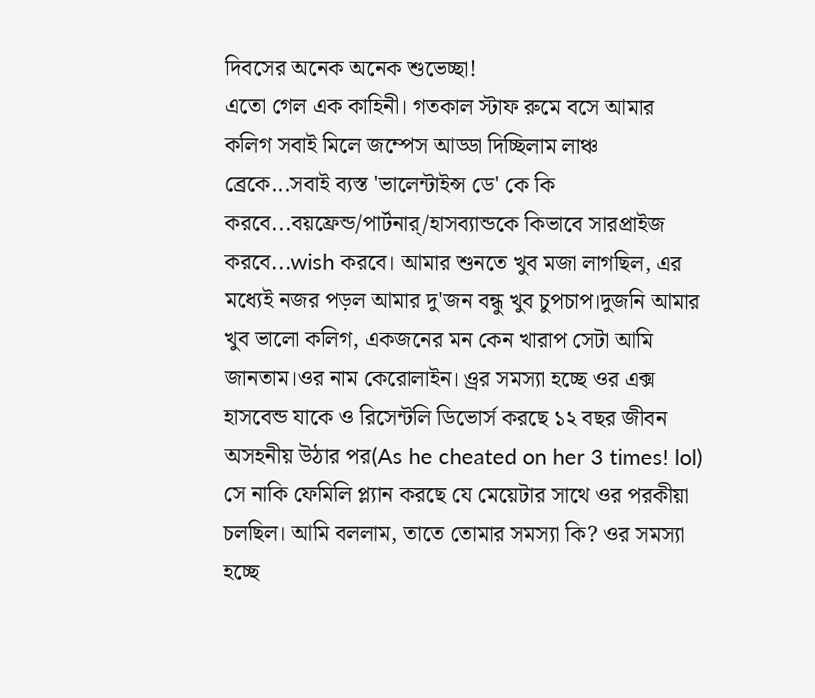দিবসের অনেক অনেক শুভেচ্ছা!
এতো গেল এক কাহিনী। গতকাল স্টাফ রুমে বসে আমার কলিগ সবাই মিলে জম্পেস আড্ডা দিচ্ছিলাম লাঞ্চ ব্রেকে...সবাই ব্যস্ত 'ভালেন্টাইন্স ডে' কে কি করবে...বয়ফ্রেন্ড/পার্টনার্/হাসব্যান্ডকে কিভাবে সারপ্রাইজ করবে...wish করবে। আমার শুনতে খুব মজা লাগছিল, এর মধ্যেই নজর পড়ল আমার দু'জন বন্ধু খুব চুপচাপ।দুজনি আমার খুব ভালো কলিগ, একজনের মন কেন খারাপ সেটা আমি জানতাম।ওর নাম কেরোলাইন। ও্রর সমস্যা হচ্ছে ওর এক্স হাসবেন্ড যাকে ও রিসেন্টলি ডিভোর্স করছে ১২ বছর জীবন অসহনীয় উঠার পর(As he cheated on her 3 times! lol) সে নাকি ফেমিলি প্ল্যান করছে যে মেয়েটার সাথে ওর পরকীয়া চলছিল। আমি বললাম, তাতে তোমার সমস্যা কি? ওর সমস্যা হচ্ছে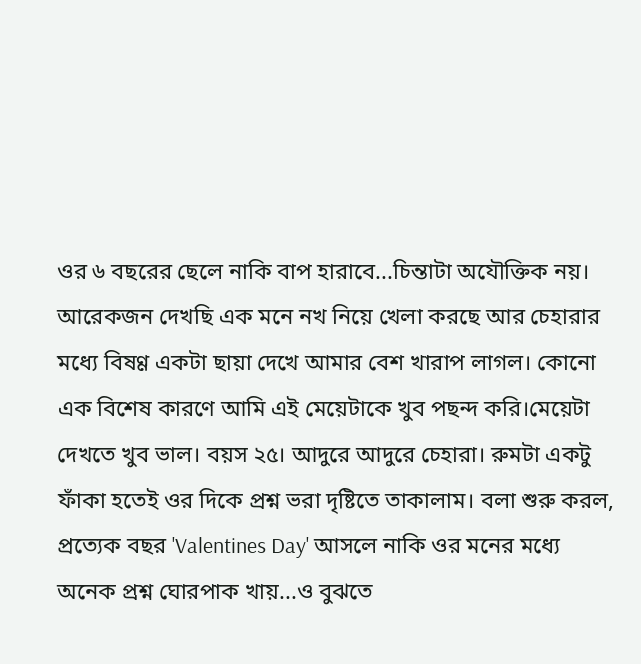ওর ৬ বছরের ছেলে নাকি বাপ হারাবে...চিন্তাটা অযৌক্তিক নয়। আরেকজন দেখছি এক মনে নখ নিয়ে খেলা করছে আর চেহারার মধ্যে বিষণ্ণ একটা ছায়া দেখে আমার বেশ খারাপ লাগল। কোনো এক বিশেষ কারণে আমি এই মেয়েটাকে খুব পছন্দ করি।মেয়েটা দেখতে খুব ভাল। বয়স ২৫। আদুরে আদুরে চেহারা। রুমটা একটু ফাঁকা হতেই ওর দিকে প্রশ্ন ভরা দৃষ্টিতে তাকালাম। বলা শুরু করল, প্রত্যেক বছর 'Valentines Day' আসলে নাকি ওর মনের মধ্যে অনেক প্রশ্ন ঘোরপাক খায়...ও বুঝতে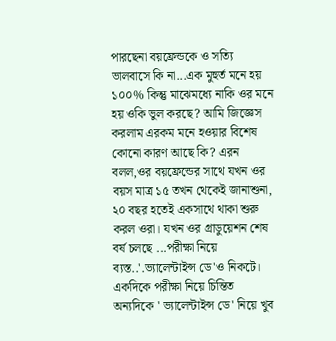পারছেনা বয়ফ্রেন্ডকে ও সত্যি ভালবাসে কি না...এক মুহুর্ত মনে হয় ১০০% কিন্তু মাঝেমধ্যে নাকি ওর মনে হয় ওকি ভুল করছে? আমি জিজ্ঞেস করলাম এরকম মনে হওয়ার বিশেষ কোনো কারণ আছে কি? এরন বলল,ওর বয়ফ্রেন্ডের সাথে যখন ওর বয়স মাত্র ১৫ তখন থেকেই জানাশুনা, ২০ বছর হতেই একসাথে থাকা শুরু করল ওরা। যখন ওর গ্রাডুয়েশন শেষ বর্ষ চলছে ...পরীক্ষা নিয়ে ব্যস্ত..'.ভ্যালেন্টাইন্স ডে'ও নিকটে। একদিকে পরীক্ষা নিয়ে চিন্তিত অন্যদিকে ' ভ্যালেন্টাইন্স ডে' নিয়ে খুব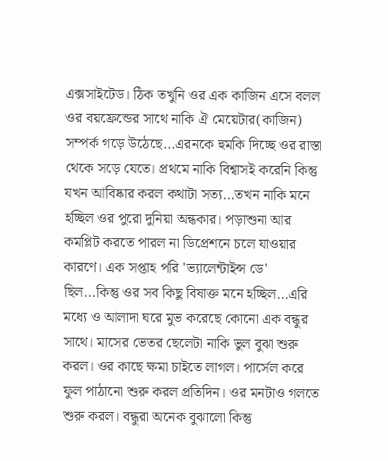এক্সসাইটেড। ঠিক তখুনি ওর এক কাজিন এসে বলল ওর বয়ফ্রেন্ডের সাথে নাকি ঐ মেয়েটার(কাজিন) সম্পর্ক গড়ে উঠেছে...এরনকে হুমকি দিচ্ছে ওর রাস্তা থেকে সড়ে যেতে। প্রথমে নাকি বিশ্বাসই করেনি কিন্তু যখন আবিষ্কার করল কথাটা সত্য...তখন নাকি মনে হচ্ছিল ওর পুরো দুনিয়া অন্ধকার। পড়াশুনা আর কমপ্লিট করতে পারল না ডিপ্রেশনে চলে যাওয়ার কারণে। এক সপ্তাহ পরি 'ভ্যালেন্টাইন্স ডে' ছিল...কিন্তু ওর সব কিছু বিষাক্ত মনে হচ্ছিল...এরি মধ্যে ও আলাদা ঘরে মুভ করেছে কোনো এক বন্ধুর সাথে। মাসের ভেতর ছেলেটা নাকি ভুল বুঝা শুরু করল। ওর কাছে ক্ষমা চাইতে লাগল। পার্সেল করে ফুল পাঠানো শুরু করল প্রতিদিন। ওর মনটাও গলতে শুরু করল। বন্ধুরা অনেক বুঝালো কিন্তু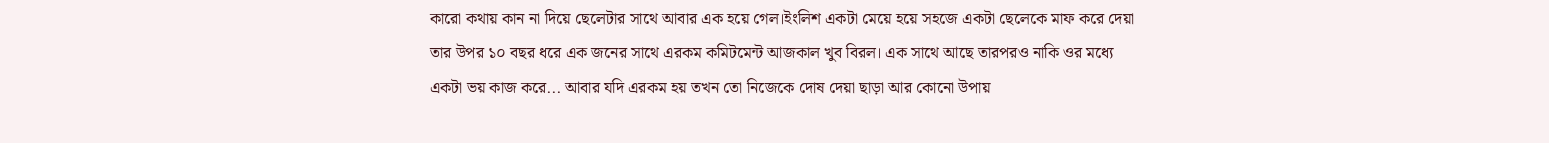কারো কথায় কান না দিয়ে ছেলেটার সাথে আবার এক হয়ে গেল।ইংলিশ একটা মেয়ে হয়ে সহজে একটা ছেলেকে মাফ করে দেয়া তার উপর ১০ বছর ধরে এক জনের সাথে এরকম কমিটমেন্ট আজকাল খুব বিরল। এক সাথে আছে তারপরও নাকি ওর মধ্যে একটা ভয় কাজ করে... আবার যদি এরকম হয় তখন তো নিজেকে দোষ দেয়া ছাড়া আর কোনো উপায়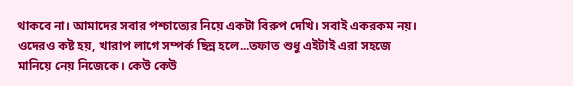থাকবে না। আমাদের সবার পশ্চাত্যের নিয়ে একটা বিরুপ দেখি। সবাই একরকম নয়। ওদেরও কষ্ট হয়, খারাপ লাগে সম্পর্ক ছিন্ন হলে...তফাত শুধু এইটাই এরা সহজে মানিয়ে নেয় নিজেকে। কেউ কেউ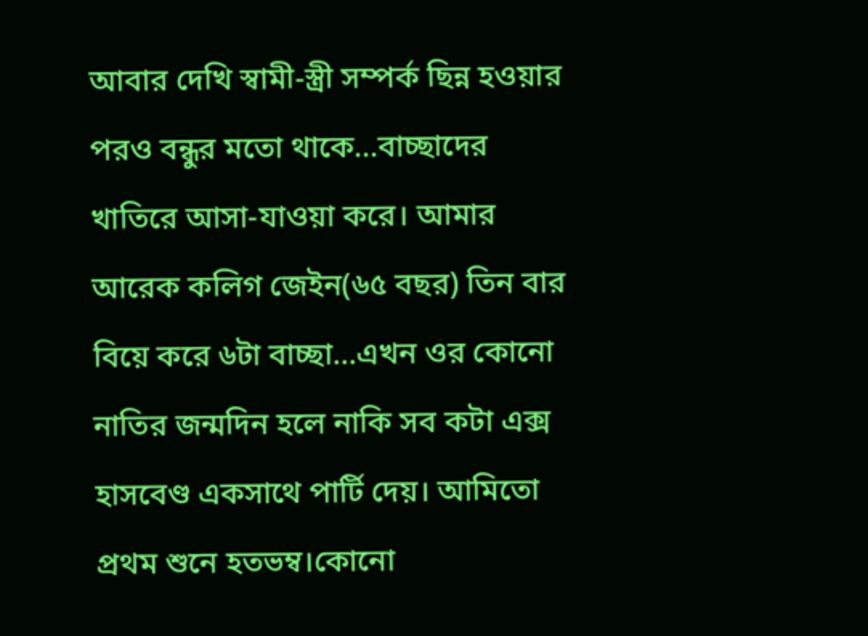আবার দেখি স্বামী-স্ত্রী সম্পর্ক ছিন্ন হওয়ার পরও বন্ধুর মতো থাকে...বাচ্ছাদের খাতিরে আসা-যাওয়া করে। আমার আরেক কলিগ জেইন(৬৫ বছর) তিন বার বিয়ে করে ৬টা বাচ্ছা...এখন ওর কোনো নাতির জন্মদিন হলে নাকি সব কটা এক্স হাসবেণ্ড একসাথে পার্টি দেয়। আমিতো প্রথম শুনে হতভম্ব।কোনো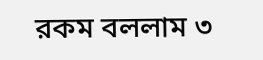রকম বললাম ৩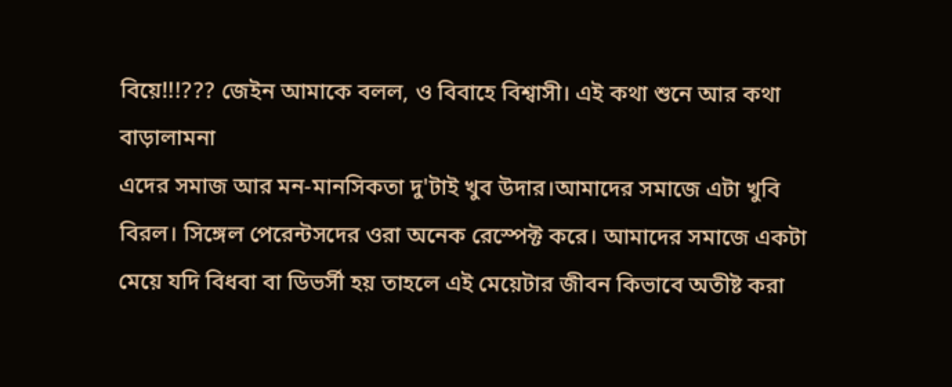বিয়ে!!!??? জেইন আমাকে বলল, ও বিবাহে বিশ্বাসী। এই কথা শুনে আর কথা বাড়ালামনা
এদের সমাজ আর মন-মানসিকতা দু'টাই খুব উদার।আমাদের সমাজে এটা খুবি বিরল। সিঙ্গেল পেরেন্টসদের ওরা অনেক রেস্পেক্ট করে। আমাদের সমাজে একটা মেয়ে যদি বিধবা বা ডিভর্সী হয় তাহলে এই মেয়েটার জীবন কিভাবে অতীষ্ট করা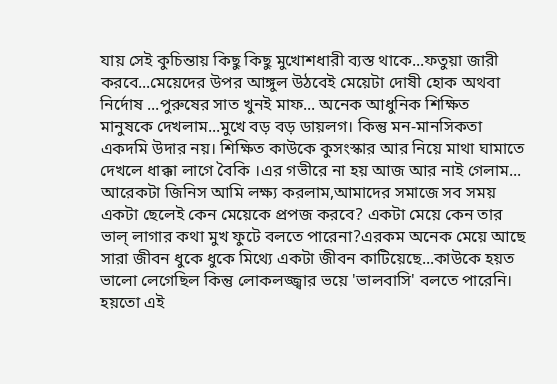যায় সেই কুচিন্তায় কিছু কিছু মুখোশধারী ব্যস্ত থাকে...ফতুয়া জারী করবে...মেয়েদের উপর আঙ্গুল উঠবেই মেয়েটা দোষী হোক অথবা নির্দোষ ...পুরুষের সাত খুনই মাফ... অনেক আধুনিক শিক্ষিত মানুষকে দেখলাম...মুখে বড় বড় ডায়লগ। কিন্তু মন-মানসিকতা একদমি উদার নয়। শিক্ষিত কাউকে কুসংস্কার আর নিয়ে মাথা ঘামাতে দেখলে ধাক্কা লাগে বৈকি ।এর গভীরে না হয় আজ আর নাই গেলাম...
আরেকটা জিনিস আমি লক্ষ্য করলাম,আমাদের সমাজে সব সময় একটা ছেলেই কেন মেয়েকে প্রপজ করবে? একটা মেয়ে কেন তার ভাল্ লাগার কথা মুখ ফুটে বলতে পারেনা?এরকম অনেক মেয়ে আছে সারা জীবন ধুকে ধুকে মিথ্যে একটা জীবন কাটিয়েছে...কাউকে হয়ত ভালো লেগেছিল কিন্তু লোকলজ্জ্বার ভয়ে 'ভালবাসি' বলতে পারেনি। হয়তো এই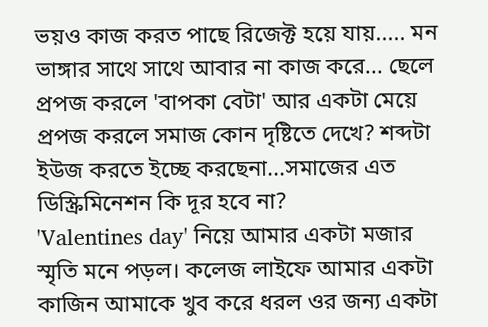ভয়ও কাজ করত পাছে রিজেক্ট হয়ে যায়..... মন ভাঙ্গার সাথে সাথে আবার না কাজ করে... ছেলে প্রপজ করলে 'বাপকা বেটা' আর একটা মেয়ে প্রপজ করলে সমাজ কোন দৃষ্টিতে দেখে? শব্দটা ইউজ করতে ইচ্ছে করছেনা...সমাজের এত ডিস্ক্রিমিনেশন কি দূর হবে না?
'Valentines day' নিয়ে আমার একটা মজার স্মৃতি মনে পড়ল। কলেজ লাইফে আমার একটা কাজিন আমাকে খুব করে ধরল ওর জন্য একটা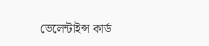ভেলেন্টাইন্স কার্ড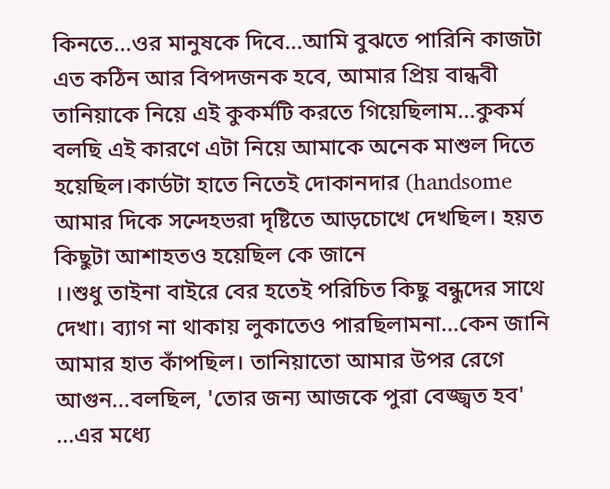কিনতে...ওর মানুষকে দিবে...আমি বুঝতে পারিনি কাজটা এত কঠিন আর বিপদজনক হবে, আমার প্রিয় বান্ধবী তানিয়াকে নিয়ে এই কুকর্মটি করতে গিয়েছিলাম...কুকর্ম বলছি এই কারণে এটা নিয়ে আমাকে অনেক মাশুল দিতে হয়েছিল।কার্ডটা হাতে নিতেই দোকানদার (handsome
আমার দিকে সন্দেহভরা দৃষ্টিতে আড়চোখে দেখছিল। হয়ত কিছুটা আশাহতও হয়েছিল কে জানে
।।শুধু তাইনা বাইরে বের হতেই পরিচিত কিছু বন্ধুদের সাথে দেখা। ব্যাগ না থাকায় লুকাতেও পারছিলামনা...কেন জানি আমার হাত কাঁপছিল। তানিয়াতো আমার উপর রেগে আগুন...বলছিল, 'তোর জন্য আজকে পুরা বেজ্জ্বত হব' ...এর মধ্যে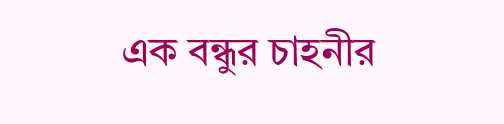এক বন্ধুর চাহনীর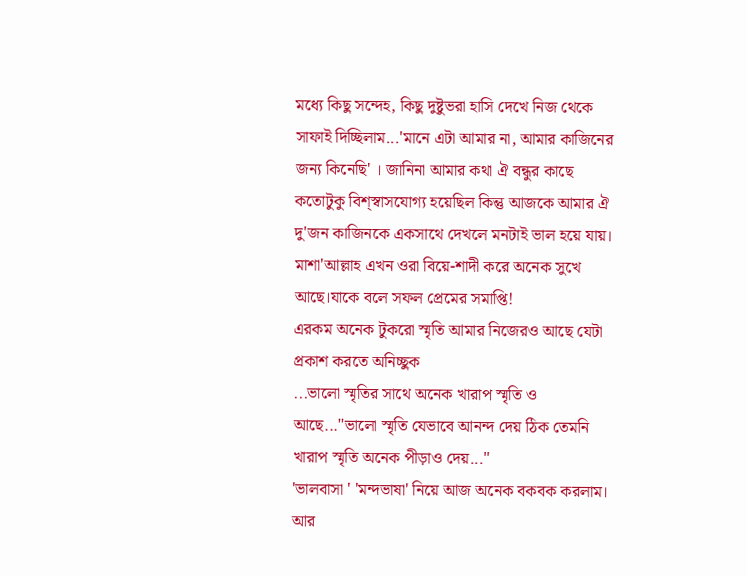মধ্যে কিছু সন্দেহ, কিছু দুষ্টুভরা হাসি দেখে নিজ থেকে সাফাই দিচ্ছিলাম...'মানে এটা আমার না, আমার কাজিনের জন্য কিনেছি' । জানিনা আমার কথা ঐ বন্ধুর কাছে কতোটুকু বিশ্স্বাসযোগ্য হয়েছিল কিন্তু আজকে আমার ঐ দু'জন কাজিনকে একসাথে দেখলে মনটাই ভাল হয়ে যায়। মাশা'আল্লাহ এখন ওরা বিয়ে-শাদী করে অনেক সুখে আছে।যাকে বলে সফল প্রেমের সমাপ্তি!
এরকম অনেক টুকরো স্মৃতি আমার নিজেরও আছে যেটা প্রকাশ করতে অনিচ্ছুক
...ভালো স্মৃতির সাথে অনেক খারাপ স্মৃতি ও আছে...''ভালো স্মৃতি যেভাবে আনন্দ দেয় ঠিক তেমনি খারাপ স্মৃতি অনেক পীড়াও দেয়...''
'ভালবাসা ' 'মন্দভাষা' নিয়ে আজ অনেক বকবক করলাম। আর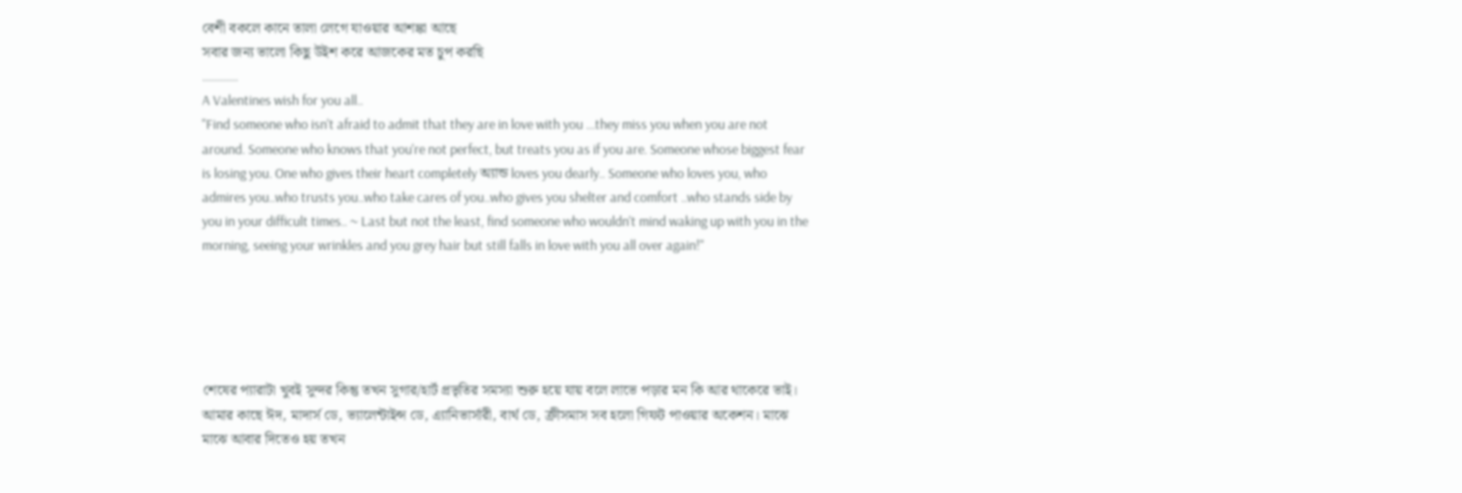বেশী বকলে কানে তালা লেগে যাওয়ার আশঙ্কা আছে
সবার জন্য ভালো কিছু উইশ করে আজকের মত চুপ করছি
............
A Valentines wish for you all..
''Find someone who isn't afraid to admit that they are in love with you ...they miss you when you are not around. Someone who knows that you're not perfect, but treats you as if you are. Someone whose biggest fear is losing you. One who gives their heart completely অ্যান্ড loves you dearly.. Someone who loves you, who admires you..who trusts you..who take cares of you..who gives you shelter and comfort ..who stands side by you in your difficult times.. ~ Last but not the least, find someone who wouldn't mind waking up with you in the morning, seeing your wrinkles and you grey hair but still falls in love with you all over again!''





শেষের প্যারাটা খুবই সুন্দর কিন্তু তখন সুগার/হার্ট প্রভৃতির সমস্যা শুরু হয়ে যায় বলে লাভে পড়ার মন কি আর থাকেরে ভাই।
আমার কাছে ঈদ, মাদার্স ডে, ভ্যালেন্টাইন্স ডে, এ্যানিভার্সারী, বার্থ ডে, ক্রীসমাস সব হলো গিফট পাওয়ার অকেশন। মাঝে মাঝে আবার দিতেও হয় তখন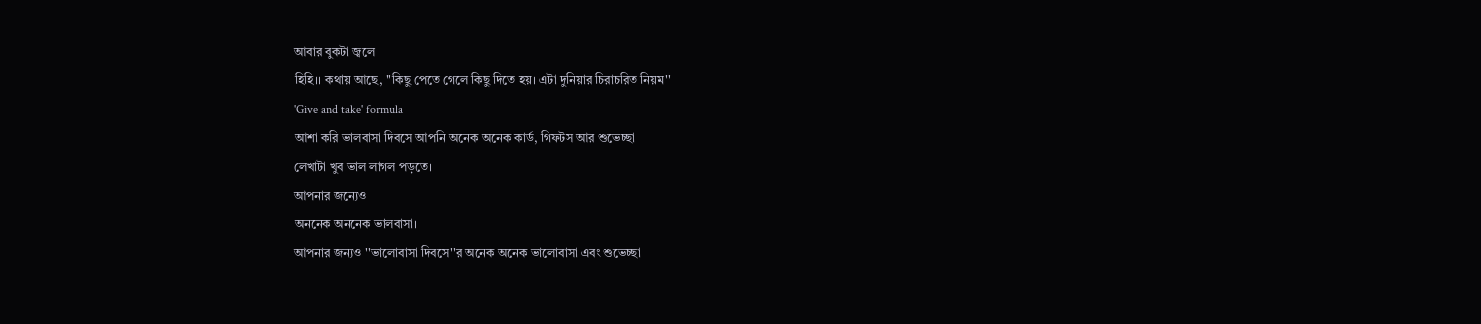আবার বুকটা জ্বলে
হিহি।। কথায় আছে, ''কিছু পেতে গেলে কিছু দিতে হয়। এটা দুনিয়ার চিরাচরিত নিয়ম''
'Give and take' formula
আশা করি ভালবাসা দিবসে আপনি অনেক অনেক কার্ড, গিফটস আর শুভেচ্ছা
লেখাটা খুব ভাল লাগল পড়তে।
আপনার জন্যেও
অননেক অননেক ভালবাসা।
আপনার জন্যও ''ভালোবাসা দিবসে''র অনেক অনেক ভালোবাসা এবং শুভেচ্ছা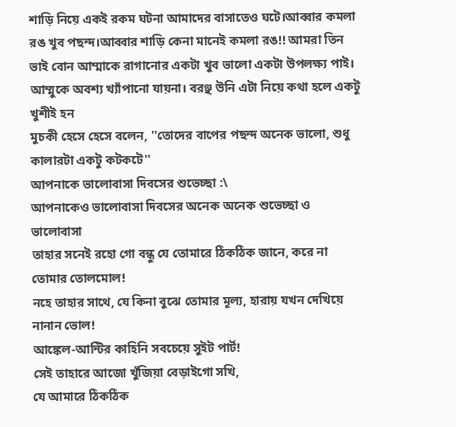শাড়ি নিয়ে একই রকম ঘটনা আমাদের বাসাতেও ঘটে।আব্বার কমলা রঙ খুব পছন্দ।আব্বার শাড়ি কেনা মানেই কমলা রঙ!! আমরা তিন ভাই বোন আম্মাকে রাগানোর একটা খুব ভালো একটা উপলক্ষ্য পাই।
আম্মুকে অবশ্য খ্যাঁপানো যায়না। বরঞ্ছ উনি এটা নিয়ে কথা হলে একটু খুশীই হন
মুচকী হেসে হেসে বলেন, ''তোদের বাপের পছন্দ অনেক ভালো, শুধু কালারটা একটু কটকটে''
আপনাকে ভালোবাসা দিবসের শুভেচ্ছা :\
আপনাকেও ভালোবাসা দিবসের অনেক অনেক শুভেচ্ছা ও ভালোবাসা
তাহার সনেই রহো গো বন্ধু যে তোমারে ঠিকঠিক জানে, করে না তোমার তোলমোল!
নহে তাহার সাথে, যে কিনা বুঝে তোমার মূল্য, হারায় যখন দেখিয়ে নানান ভোল!
আঙ্কেল-আন্টির কাহিনি সবচেয়ে সুইট পার্ট!
সেই তাহারে আজো খুঁজিয়া বেড়াইগো সখি,
যে আমারে ঠিকঠিক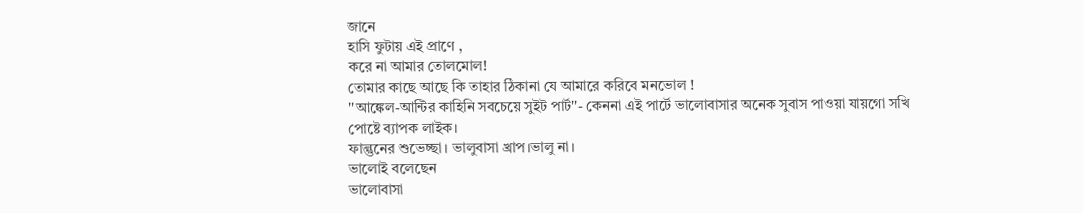জানে
হাসি ফুটায় এই প্রাণে ,
করে না আমার তোলমোল!
তোমার কাছে আছে কি তাহার ঠিকানা যে আমারে করিবে মনভোল !
''আঙ্কেল-আন্টির কাহিনি সবচেয়ে সুইট পার্ট''- কেননা এই পার্টে ভালোবাসার অনেক সুবাস পাওয়া যায়গো সখি
পোষ্টে ব্যাপক লাইক।
ফাল্গুনের শুভেচ্ছা। ভালুবাসা খ্রাপ।ভালু না।
ভালোই বলেছেন
ভালোবাসা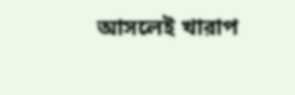আসলেই খারাপ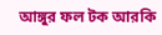আঙ্গুর ফল টক আরকি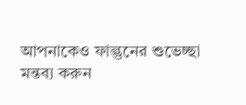আপনাকেও ফাল্গুনের শুভেচ্ছা
মন্তব্য করুন